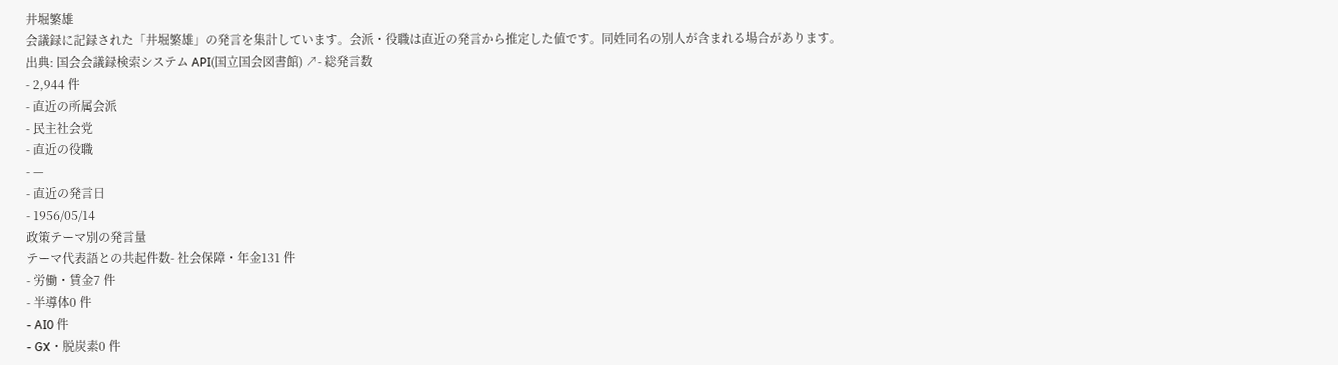井堀繁雄
会議録に記録された「井堀繁雄」の発言を集計しています。会派・役職は直近の発言から推定した値です。同姓同名の別人が含まれる場合があります。
出典: 国会会議録検索システム API(国立国会図書館) ↗- 総発言数
- 2,944 件
- 直近の所属会派
- 民主社会党
- 直近の役職
- —
- 直近の発言日
- 1956/05/14
政策テーマ別の発言量
テーマ代表語との共起件数- 社会保障・年金131 件
- 労働・賃金7 件
- 半導体0 件
- AI0 件
- GX・脱炭素0 件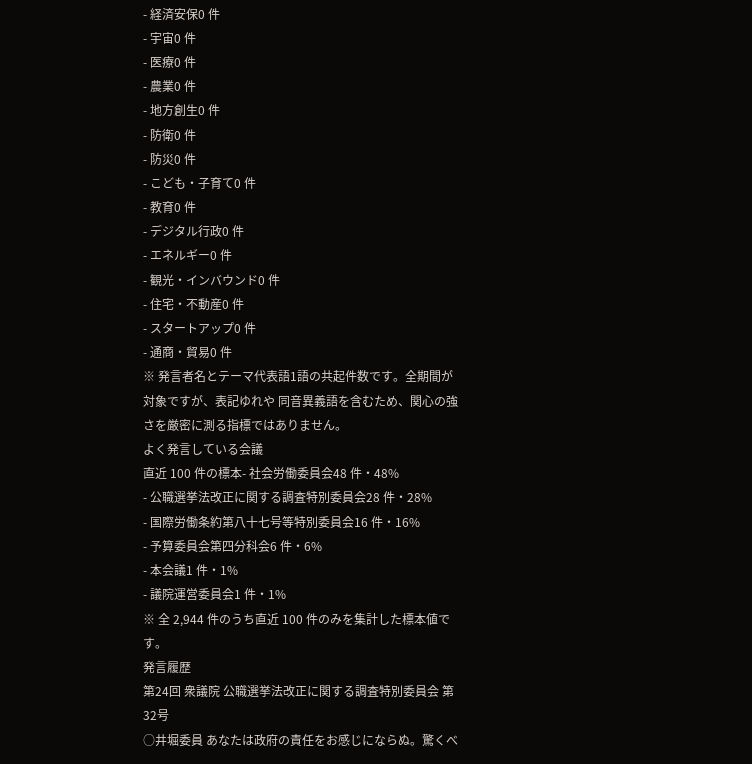- 経済安保0 件
- 宇宙0 件
- 医療0 件
- 農業0 件
- 地方創生0 件
- 防衛0 件
- 防災0 件
- こども・子育て0 件
- 教育0 件
- デジタル行政0 件
- エネルギー0 件
- 観光・インバウンド0 件
- 住宅・不動産0 件
- スタートアップ0 件
- 通商・貿易0 件
※ 発言者名とテーマ代表語1語の共起件数です。全期間が対象ですが、表記ゆれや 同音異義語を含むため、関心の強さを厳密に測る指標ではありません。
よく発言している会議
直近 100 件の標本- 社会労働委員会48 件・48%
- 公職選挙法改正に関する調査特別委員会28 件・28%
- 国際労働条約第八十七号等特別委員会16 件・16%
- 予算委員会第四分科会6 件・6%
- 本会議1 件・1%
- 議院運営委員会1 件・1%
※ 全 2,944 件のうち直近 100 件のみを集計した標本値です。
発言履歴
第24回 衆議院 公職選挙法改正に関する調査特別委員会 第32号
○井堀委員 あなたは政府の責任をお感じにならぬ。驚くべ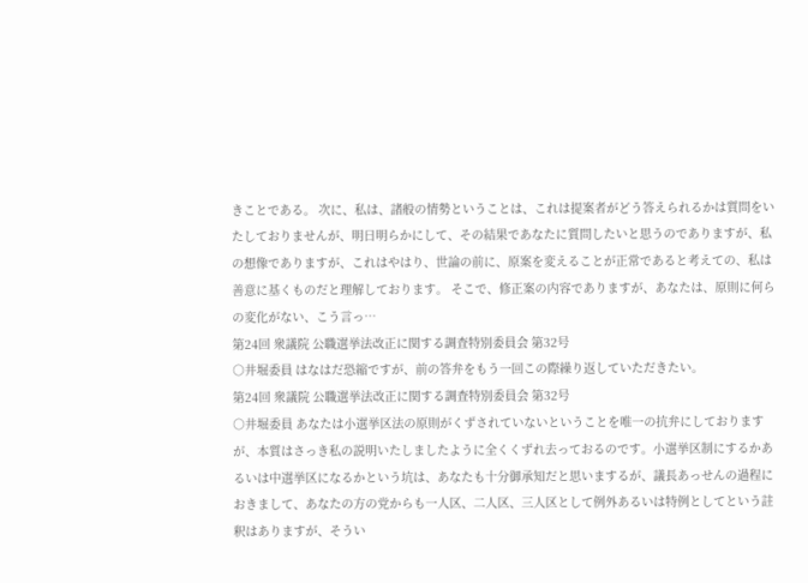きことである。 次に、私は、諸般の情勢ということは、これは提案者がどう答えられるかは質問をいたしておりませんが、明日明らかにして、その結果であなたに質問したいと思うのでありますが、私の想像でありますが、これはやはり、世論の前に、原案を変えることが正常であると考えての、私は善意に基くものだと理解しております。 そこで、修正案の内容でありますが、あなたは、原則に何らの変化がない、こう言っ…
第24回 衆議院 公職選挙法改正に関する調査特別委員会 第32号
○井堀委員 はなはだ恐縮ですが、前の答弁をもう一回この際繰り返していただきたい。
第24回 衆議院 公職選挙法改正に関する調査特別委員会 第32号
○井堀委員 あなたは小選挙区法の原則がくずされていないということを唯一の抗弁にしておりますが、本質はさっき私の説明いたしましたように全くくずれ去っておるのです。小選挙区制にするかあるいは中選挙区になるかという坑は、あなたも十分御承知だと思いまするが、議長あっせんの過程におきまして、あなたの方の党からも一人区、二人区、三人区として例外あるいは特例としてという註釈はありますが、そうい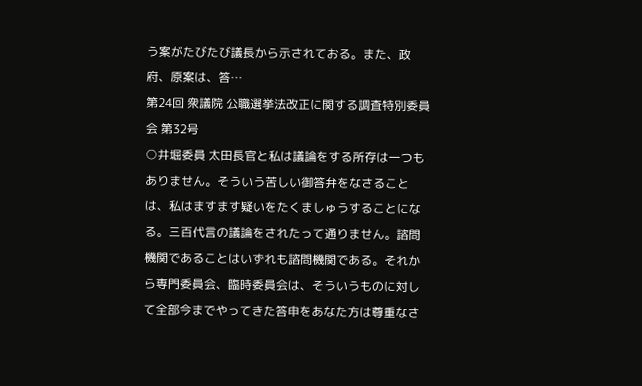う案がたびたび議長から示されておる。また、政府、原案は、答…
第24回 衆議院 公職選挙法改正に関する調査特別委員会 第32号
○井堀委員 太田長官と私は議論をする所存は一つもありません。そういう苦しい御答弁をなさることは、私はますます疑いをたくましゅうすることになる。三百代言の議論をされたって通りません。諮問機関であることはいずれも諮問機関である。それから専門委員会、臨時委員会は、そういうものに対して全部今までやってきた答申をあなた方は尊重なさ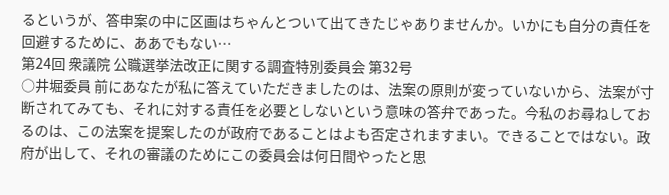るというが、答申案の中に区画はちゃんとついて出てきたじゃありませんか。いかにも自分の責任を回避するために、ああでもない…
第24回 衆議院 公職選挙法改正に関する調査特別委員会 第32号
○井堀委員 前にあなたが私に答えていただきましたのは、法案の原則が変っていないから、法案が寸断されてみても、それに対する責任を必要としないという意味の答弁であった。今私のお尋ねしておるのは、この法案を提案したのが政府であることはよも否定されますまい。できることではない。政府が出して、それの審議のためにこの委員会は何日間やったと思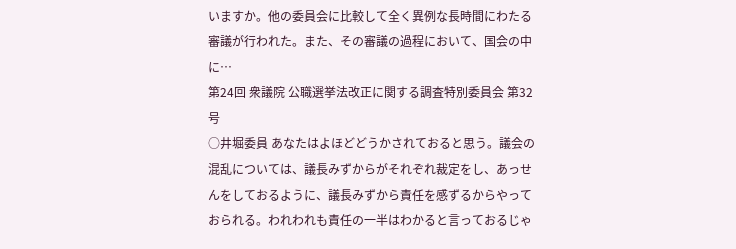いますか。他の委員会に比較して全く異例な長時間にわたる審議が行われた。また、その審議の過程において、国会の中に…
第24回 衆議院 公職選挙法改正に関する調査特別委員会 第32号
○井堀委員 あなたはよほどどうかされておると思う。議会の混乱については、議長みずからがそれぞれ裁定をし、あっせんをしておるように、議長みずから責任を感ずるからやっておられる。われわれも責任の一半はわかると言っておるじゃ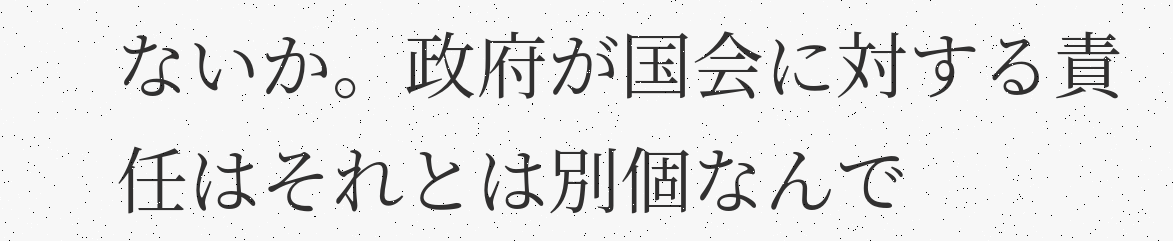ないか。政府が国会に対する責任はそれとは別個なんで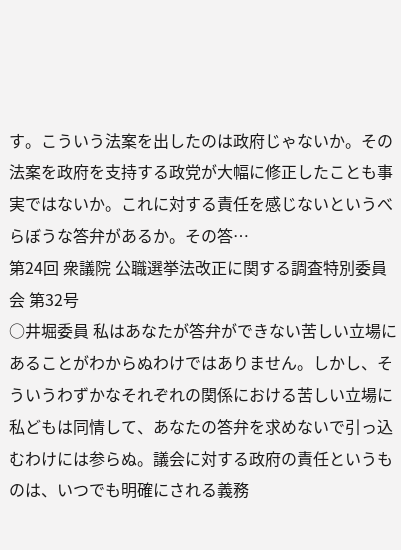す。こういう法案を出したのは政府じゃないか。その法案を政府を支持する政党が大幅に修正したことも事実ではないか。これに対する責任を感じないというべらぼうな答弁があるか。その答…
第24回 衆議院 公職選挙法改正に関する調査特別委員会 第32号
○井堀委員 私はあなたが答弁ができない苦しい立場にあることがわからぬわけではありません。しかし、そういうわずかなそれぞれの関係における苦しい立場に私どもは同情して、あなたの答弁を求めないで引っ込むわけには参らぬ。議会に対する政府の責任というものは、いつでも明確にされる義務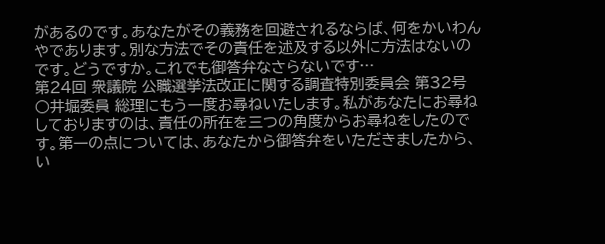があるのです。あなたがその義務を回避されるならば、何をかいわんやであります。別な方法でその責任を述及する以外に方法はないのです。どうですか。これでも御答弁なさらないです…
第24回 衆議院 公職選挙法改正に関する調査特別委員会 第32号
○井堀委員 総理にもう一度お尋ねいたします。私があなたにお尋ねしておりますのは、責任の所在を三つの角度からお尋ねをしたのです。第一の点については、あなたから御答弁をいただきましたから、い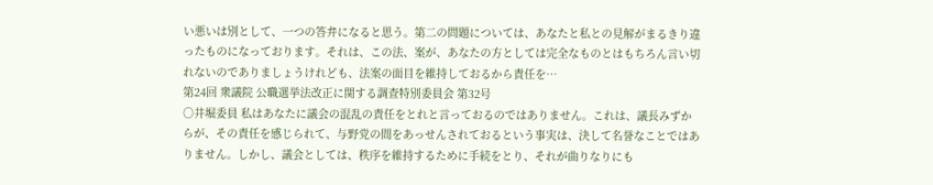い悪いは別として、一つの答弁になると思う。第二の問題については、あなたと私との見解がまるきり違ったものになっております。それは、この法、案が、あなたの方としては完全なものとはもちろん言い切れないのでありましょうけれども、法案の面目を維持しておるから責任を…
第24回 衆議院 公職選挙法改正に関する調査特別委員会 第32号
○井堀委員 私はあなたに議会の混乱の責任をとれと言っておるのではありません。これは、議長みずからが、その責任を感じられて、与野党の間をあっせんされておるという事実は、決して名誉なことではありません。しかし、議会としては、秩序を維持するために手続をとり、それが曲りなりにも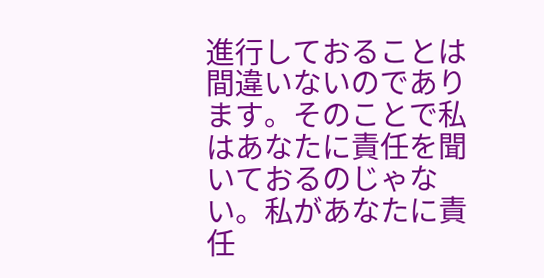進行しておることは間違いないのであります。そのことで私はあなたに責任を聞いておるのじゃない。私があなたに責任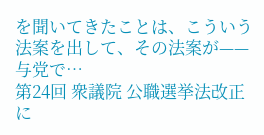を聞いてきたことは、こういう法案を出して、その法案が——与党で…
第24回 衆議院 公職選挙法改正に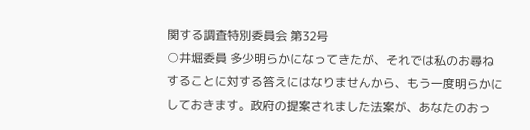関する調査特別委員会 第32号
○井堀委員 多少明らかになってきたが、それでは私のお尋ねすることに対する答えにはなりませんから、もう一度明らかにしておきます。政府の提案されました法案が、あなたのおっ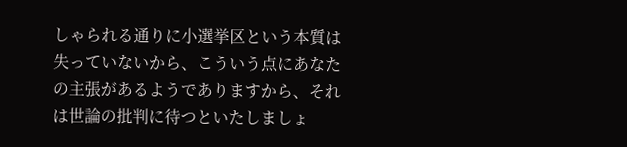しゃられる通りに小選挙区という本質は失っていないから、こういう点にあなたの主張があるようでありますから、それは世論の批判に待つといたしましょ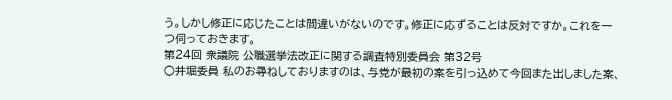う。しかし修正に応じたことは間違いがないのです。修正に応ずることは反対ですか。これを一つ伺っておきます。
第24回 衆議院 公職選挙法改正に関する調査特別委員会 第32号
○井堀委員 私のお尋ねしておりますのは、与党が最初の案を引っ込めて今回また出しました案、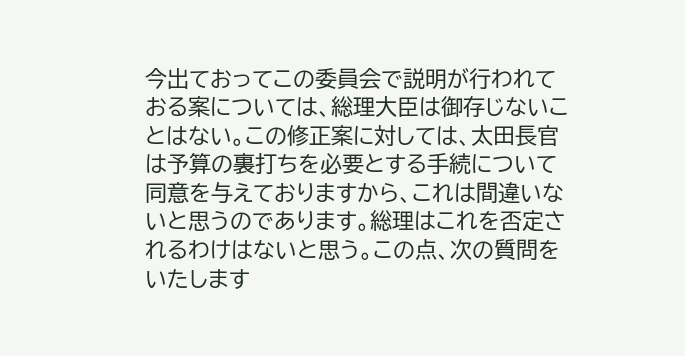今出ておってこの委員会で説明が行われておる案については、総理大臣は御存じないことはない。この修正案に対しては、太田長官は予算の裏打ちを必要とする手続について同意を与えておりますから、これは間違いないと思うのであります。総理はこれを否定されるわけはないと思う。この点、次の質問をいたします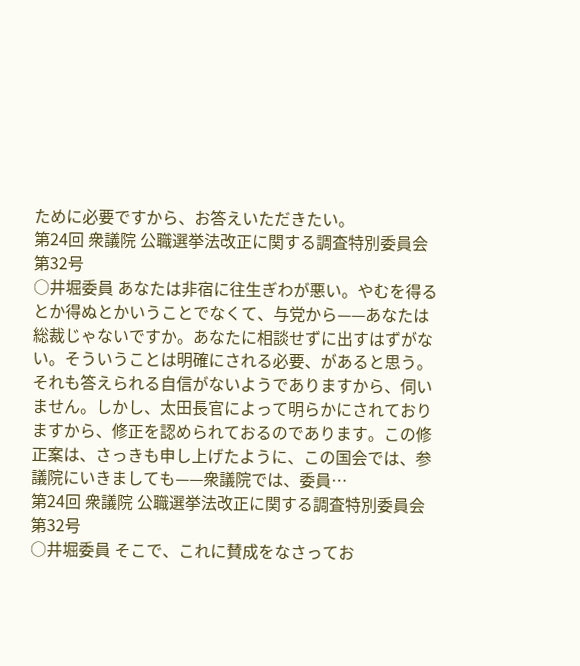ために必要ですから、お答えいただきたい。
第24回 衆議院 公職選挙法改正に関する調査特別委員会 第32号
○井堀委員 あなたは非宿に往生ぎわが悪い。やむを得るとか得ぬとかいうことでなくて、与党から——あなたは総裁じゃないですか。あなたに相談せずに出すはずがない。そういうことは明確にされる必要、があると思う。それも答えられる自信がないようでありますから、伺いません。しかし、太田長官によって明らかにされておりますから、修正を認められておるのであります。この修正案は、さっきも申し上げたように、この国会では、参議院にいきましても——衆議院では、委員…
第24回 衆議院 公職選挙法改正に関する調査特別委員会 第32号
○井堀委員 そこで、これに賛成をなさってお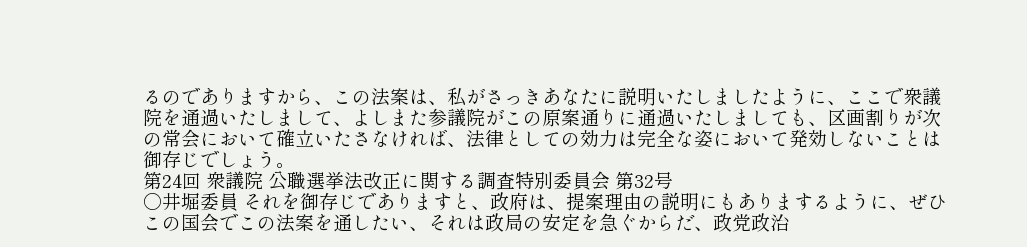るのでありますから、この法案は、私がさっきあなたに説明いたしましたように、ここで衆議院を通過いたしまして、よしまた参議院がこの原案通りに通過いたしましても、区画割りが次の常会において確立いたさなければ、法律としての効力は完全な姿において発効しないことは御存じでしょう。
第24回 衆議院 公職選挙法改正に関する調査特別委員会 第32号
○井堀委員 それを御存じでありますと、政府は、提案理由の説明にもありまするように、ぜひこの国会でこの法案を通したい、それは政局の安定を急ぐからだ、政党政治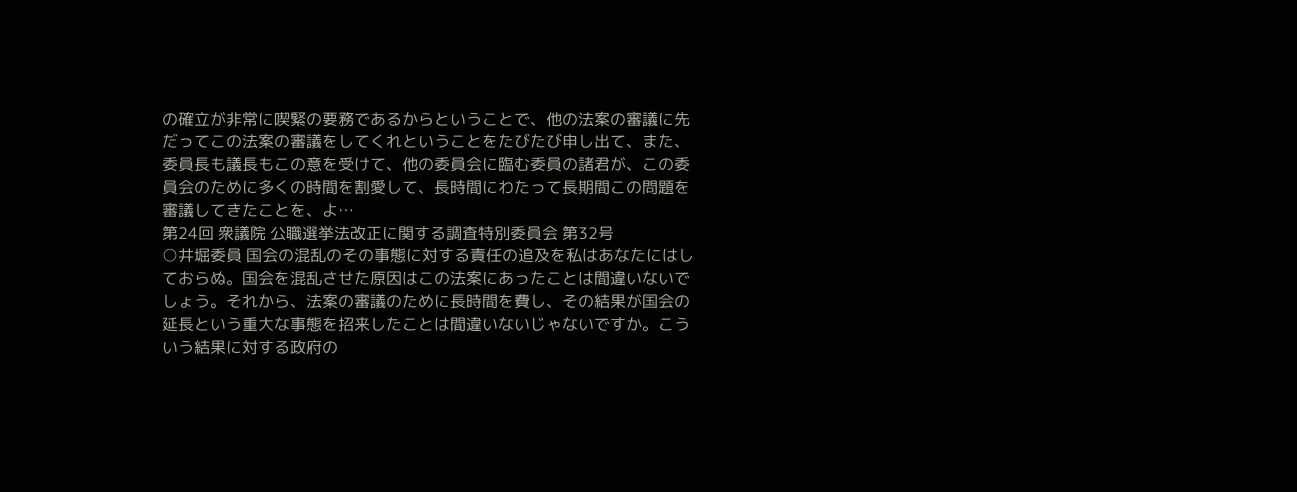の確立が非常に喫緊の要務であるからということで、他の法案の審議に先だってこの法案の審議をしてくれということをたびたび申し出て、また、委員長も議長もこの意を受けて、他の委員会に臨む委員の諸君が、この委員会のために多くの時間を割愛して、長時間にわたって長期間この問題を審議してきたことを、よ…
第24回 衆議院 公職選挙法改正に関する調査特別委員会 第32号
○井堀委員 国会の混乱のその事態に対する責任の追及を私はあなたにはしておらぬ。国会を混乱させた原因はこの法案にあったことは間違いないでしょう。それから、法案の審議のために長時間を費し、その結果が国会の延長という重大な事態を招来したことは間違いないじゃないですか。こういう結果に対する政府の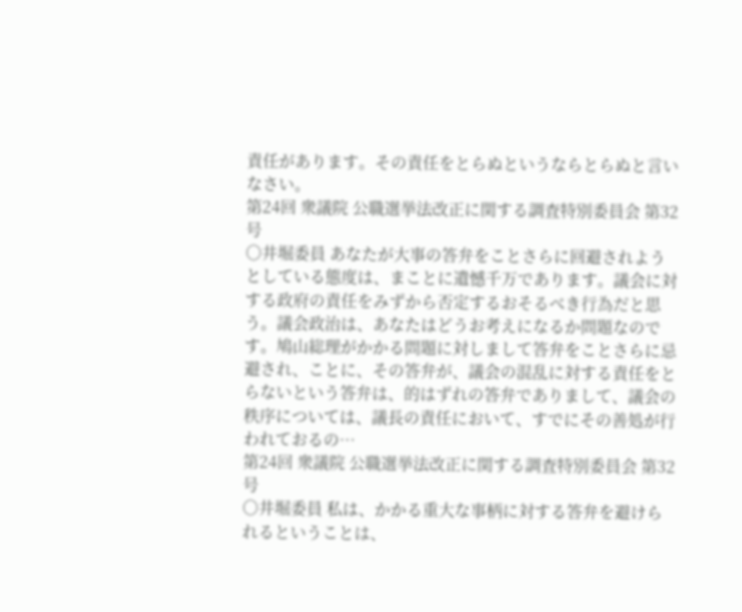責任があります。その責任をとらぬというならとらぬと言いなさい。
第24回 衆議院 公職選挙法改正に関する調査特別委員会 第32号
○井堀委員 あなたが大事の答弁をことさらに回避されようとしている態度は、まことに遺憾千万であります。議会に対する政府の責任をみずから否定するおそるべき行為だと思う。議会政治は、あなたはどうお考えになるか問題なのです。鳩山総理がかかる問題に対しまして答弁をことさらに忌避され、ことに、その答弁が、議会の混乱に対する責任をとらないという答弁は、的はずれの答弁でありまして、議会の秩序については、議長の責任において、すでにその善処が行われておるの…
第24回 衆議院 公職選挙法改正に関する調査特別委員会 第32号
○井堀委員 私は、かかる重大な事柄に対する答弁を避けられるということは、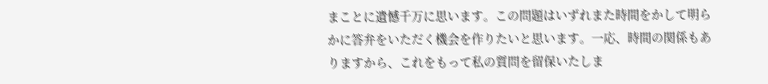まことに遺憾千万に思います。この問題はいずれまた時間をかして明らかに答弁をいただく機会を作りたいと思います。一応、時間の関係もありますから、これをもって私の質問を留保いたしま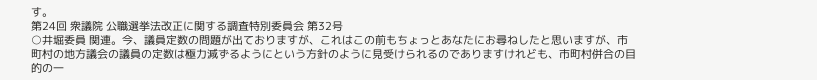す。
第24回 衆議院 公職選挙法改正に関する調査特別委員会 第32号
○井堀委員 関連。今、議員定数の問題が出ておりますが、これはこの前もちょっとあなたにお尋ねしたと思いますが、市町村の地方議会の議員の定数は極力減ずるようにという方針のように見受けられるのでありますけれども、市町村併合の目的の一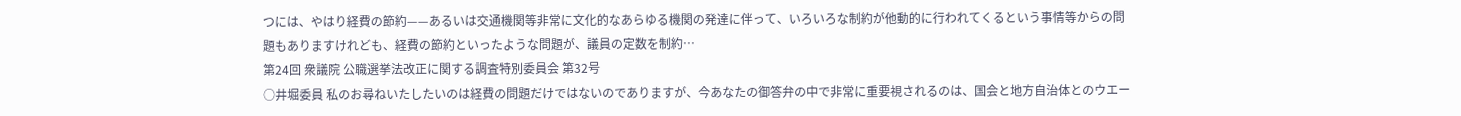つには、やはり経費の節約——あるいは交通機関等非常に文化的なあらゆる機関の発達に伴って、いろいろな制約が他動的に行われてくるという事情等からの問題もありますけれども、経費の節約といったような問題が、議員の定数を制約…
第24回 衆議院 公職選挙法改正に関する調査特別委員会 第32号
○井堀委員 私のお尋ねいたしたいのは経費の問題だけではないのでありますが、今あなたの御答弁の中で非常に重要視されるのは、国会と地方自治体とのウエー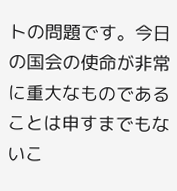トの問題です。今日の国会の使命が非常に重大なものであることは申すまでもないこ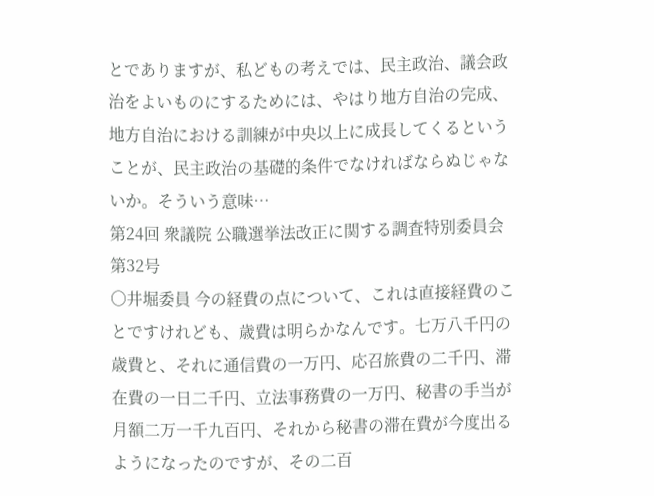とでありますが、私どもの考えでは、民主政治、議会政治をよいものにするためには、やはり地方自治の完成、地方自治における訓練が中央以上に成長してくるということが、民主政治の基礎的条件でなければならぬじゃないか。そういう意味…
第24回 衆議院 公職選挙法改正に関する調査特別委員会 第32号
○井堀委員 今の経費の点について、これは直接経費のことですけれども、歳費は明らかなんです。七万八千円の歳費と、それに通信費の一万円、応召旅費の二千円、滞在費の一日二千円、立法事務費の一万円、秘書の手当が月額二万一千九百円、それから秘書の滞在費が今度出るようになったのですが、その二百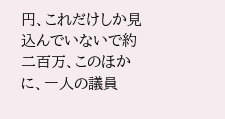円、これだけしか見込んでいないで約二百万、このほかに、一人の議員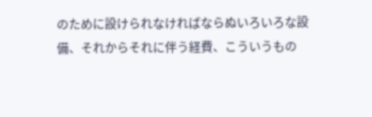のために設けられなければならぬいろいろな設備、それからそれに伴う経費、こういうもの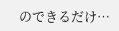のできるだけ…